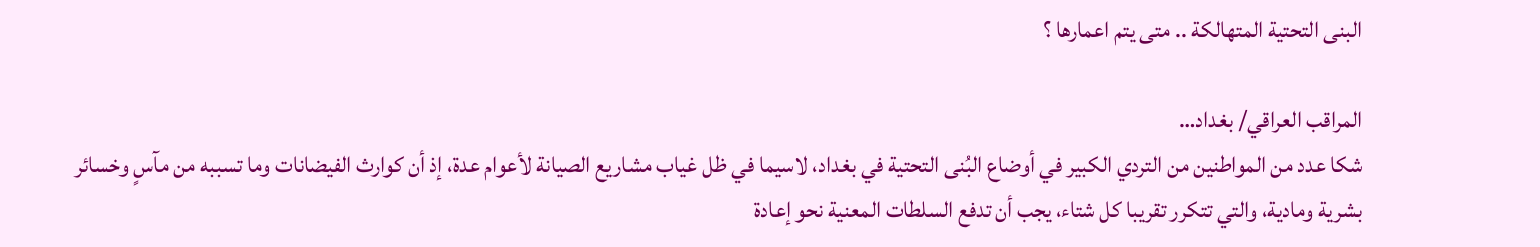البنى التحتية المتهالكة .. متى يتم اعمارها ؟

المراقب العراقي/ بغداد…
شكا عدد من المواطنين من التردي الكبير في أوضاع البُنى التحتية في بغداد، لاسيما في ظل غياب مشاريع الصيانة لأعوام عدة، إذ أن كوارث الفيضانات وما تسببه من مآسٍ وخسائر بشرية ومادية، والتي تتكرر تقريبا كل شتاء، يجب أن تدفع السلطات المعنية نحو إعادة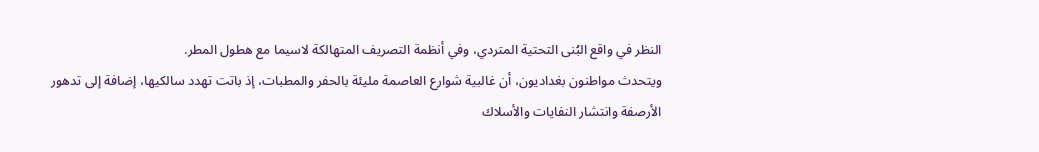النظر في واقع البُنى التحتية المتردي، وفي أنظمة التصريف المتهالكة لاسيما مع هطول المطر.
ويتحدث مواطنون بغداديون، أن غالبية شوارع العاصمة مليئة بالحفر والمطبات، إذ باتت تهدد سالكيها، إضافة إلى تدهور الأرصفة وانتشار النفايات والأسلاك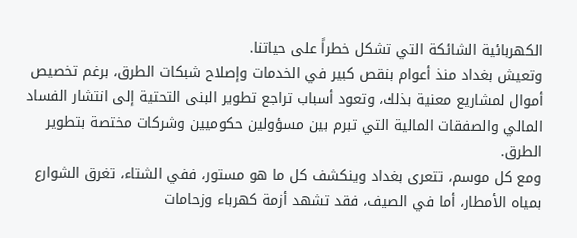الكهربائية الشائكة التي تشكل خطراً على حياتنا.
وتعيش بغداد منذ أعوام بنقص كبير في الخدمات وإصلاح شبكات الطرق، برغم تخصيص أموال لمشاريع معنية بذلك، وتعود أسباب تراجع تطوير البنى التحتية إلى انتشار الفساد المالي والصفقات المالية التي تبرم بين مسؤولين حكوميين وشركات مختصة بتطوير الطرق.
ومع كل موسم، تتعرى بغداد وينكشف كل ما هو مستور، ففي الشتاء، تغرق الشوارع بمياه الأمطار، أما في الصيف، فقد تشهد أزمة كهرباء وزحامات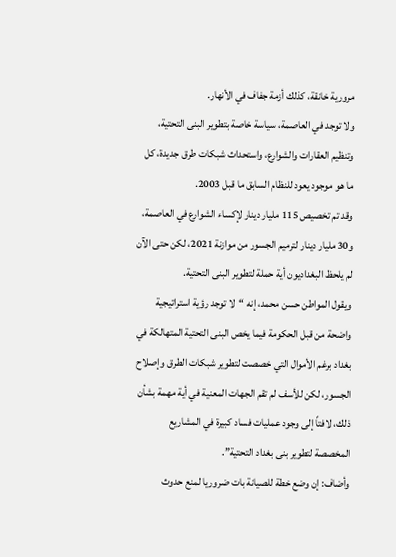مرورية خانقة، كذلك أزمة جفاف في الأنهار.
ولا توجد في العاصمة، سياسة خاصة بتطوير البنى التحتية، وتنظيم العقارات والشوارع، واستحداث شبكات طرق جديدة، كل ما هو موجود يعود للنظام السابق ما قبل 2003.
وقد تم تخصيص 115 مليار دينار لإكساء الشوارع في العاصمة، و30 مليار دينار لترميم الجسور من موازنة 2021، لكن حتى الآن لم يلحظ البغداديون أية حملة لتطوير البنى التحتية.
ويقول المواطن حسن محمد، إنه “لا توجد رؤية استراتيجية واضحة من قبل الحكومة فيما يخص البنى التحتية المتهالكة في بغداد برغم الأموال التي خصصت لتطوير شبكات الطرق وإصلاح الجسور، لكن للأسف لم تقم الجهات المعنية في أية مهمة بشأن ذلك، لافتاً إلى وجود عمليات فساد كبيرة في المشاريع المخصصة لتطوير بنى بغداد التحتية”.
وأضاف: إن وضع خطة للصيانة بات ضروريا لمنع حدوث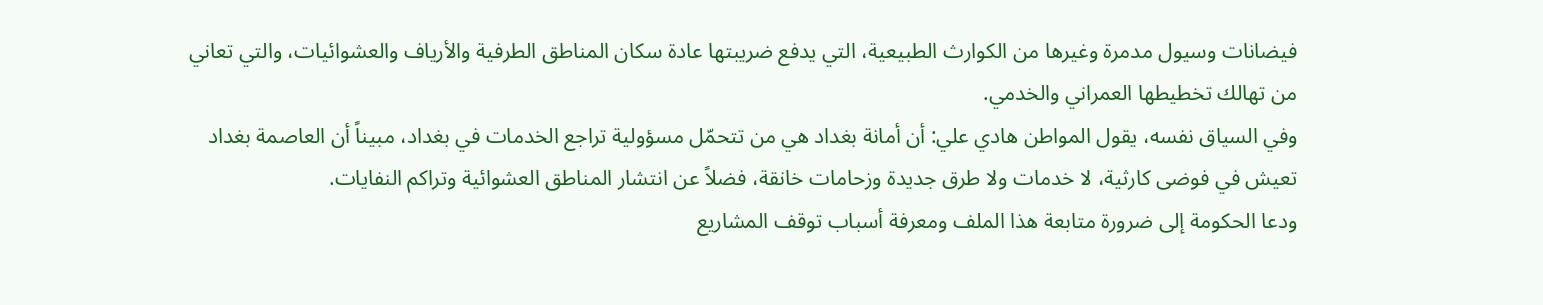فيضانات وسيول مدمرة وغيرها من الكوارث الطبيعية، التي يدفع ضريبتها عادة سكان المناطق الطرفية والأرياف والعشوائيات، والتي تعاني من تهالك تخطيطها العمراني والخدمي.
وفي السياق نفسه، يقول المواطن هادي علي: أن أمانة بغداد هي من تتحمّل مسؤولية تراجع الخدمات في بغداد، مبيناً أن العاصمة بغداد تعيش في فوضى كارثية، لا خدمات ولا طرق جديدة وزحامات خانقة، فضلاً عن انتشار المناطق العشوائية وتراكم النفايات.
ودعا الحكومة إلى ضرورة متابعة هذا الملف ومعرفة أسباب توقف المشاريع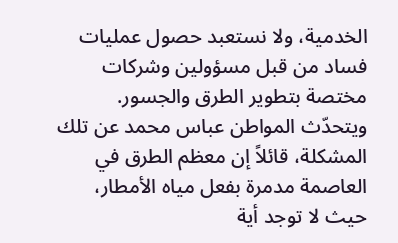الخدمية، ولا نستعبد حصول عمليات فساد من قبل مسؤولين وشركات مختصة بتطوير الطرق والجسور.
ويتحدّث المواطن عباس محمد عن تلك المشكلة، قائلاً إن معظم الطرق في العاصمة مدمرة بفعل مياه الأمطار، حيث لا توجد أية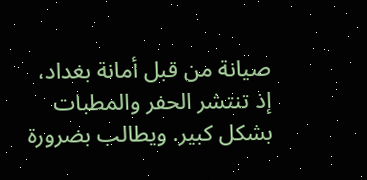صيانة من قبل أمانة بغداد، إذ تنتشر الحفر والمطبات بشكل كبير. ويطالب بضرورة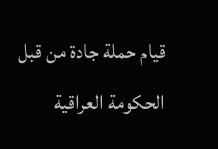قيام حملة جادة من قبل الحكومة العراقية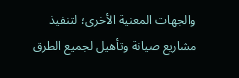والجهات المعنية الأخرى؛ لتنفيذ مشاريع صيانة وتأهيل لجميع الطرق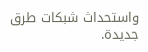واستحداث شبكات طرق جديدة.